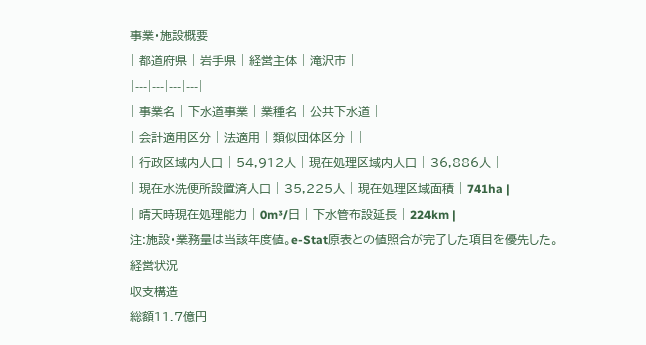事業・施設概要
| 都道府県 | 岩手県 | 経営主体 | 滝沢市 |
|---|---|---|---|
| 事業名 | 下水道事業 | 業種名 | 公共下水道 |
| 会計適用区分 | 法適用 | 類似団体区分 | |
| 行政区域内人口 | 54,912人 | 現在処理区域内人口 | 36,886人 |
| 現在水洗便所設置済人口 | 35,225人 | 現在処理区域面積 | 741ha |
| 晴天時現在処理能力 | 0m³/日 | 下水管布設延長 | 224km |
注:施設・業務量は当該年度値。e-Stat原表との値照合が完了した項目を優先した。
経営状況
収支構造
総額11.7億円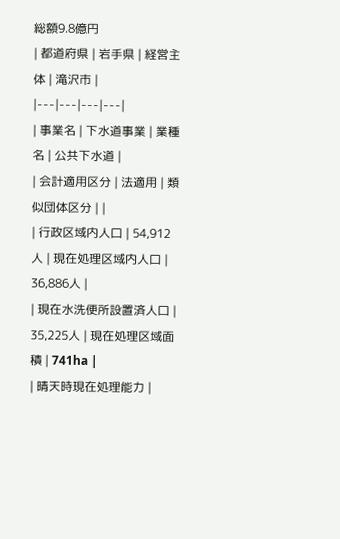総額9.8億円
| 都道府県 | 岩手県 | 経営主体 | 滝沢市 |
|---|---|---|---|
| 事業名 | 下水道事業 | 業種名 | 公共下水道 |
| 会計適用区分 | 法適用 | 類似団体区分 | |
| 行政区域内人口 | 54,912人 | 現在処理区域内人口 | 36,886人 |
| 現在水洗便所設置済人口 | 35,225人 | 現在処理区域面積 | 741ha |
| 晴天時現在処理能力 |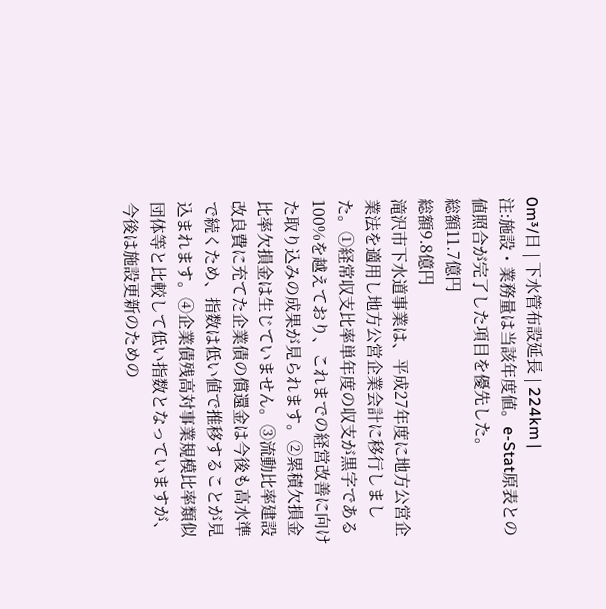0m³/日 | 下水管布設延長 | 224km |
注:施設・業務量は当該年度値。e-Stat原表との値照合が完了した項目を優先した。
総額11.7億円
総額9.8億円
滝沢市下水道事業は、平成27年度に地方公営企業法を適用し地方公営企業会計に移行しました。①経常収支比率単年度の収支が黒字である100%を越えており、これまでの経営改善に向けた取り込みの成果が見られます。②累積欠損金比率欠損金は生じていません。③流動比率建設改良費に充てた企業債の償還金は今後も高水準で続くため、指数は低い値で推移することが見込まれます。④企業債残高対事業規模比率類似団体等と比較して低い指数となっていますが、今後は施設更新のための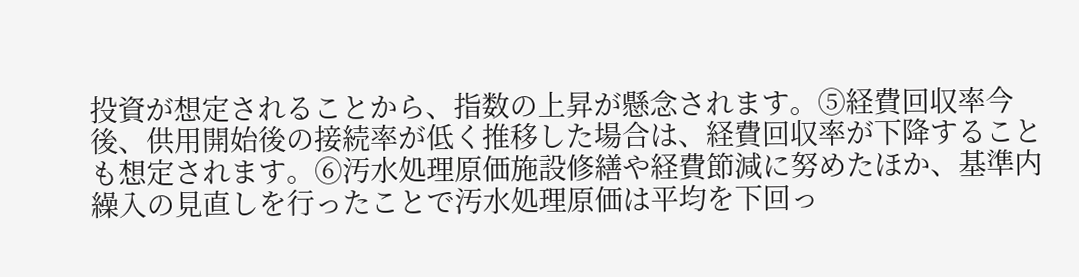投資が想定されることから、指数の上昇が懸念されます。⑤経費回収率今後、供用開始後の接続率が低く推移した場合は、経費回収率が下降することも想定されます。⑥汚水処理原価施設修繕や経費節減に努めたほか、基準内繰入の見直しを行ったことで汚水処理原価は平均を下回っ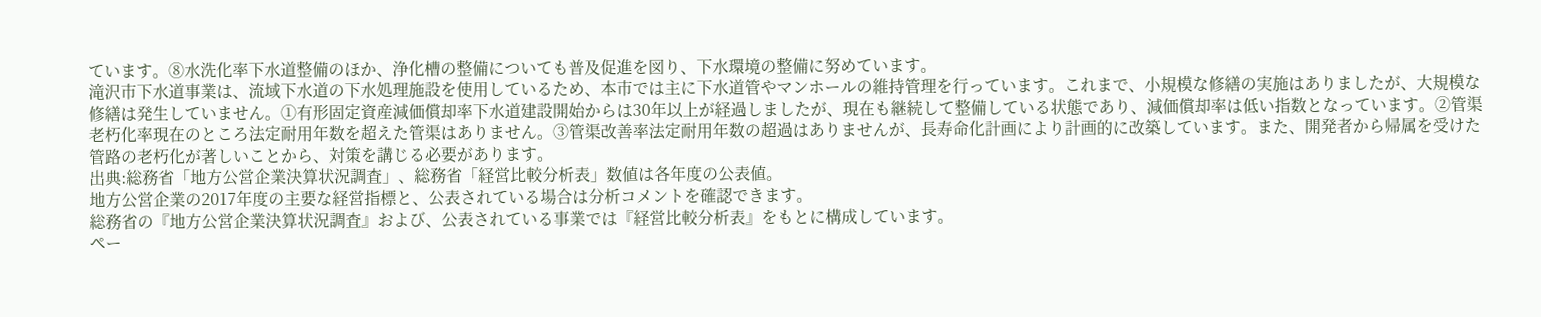ています。⑧水洗化率下水道整備のほか、浄化槽の整備についても普及促進を図り、下水環境の整備に努めています。
滝沢市下水道事業は、流域下水道の下水処理施設を使用しているため、本市では主に下水道管やマンホールの維持管理を行っています。これまで、小規模な修繕の実施はありましたが、大規模な修繕は発生していません。①有形固定資産減価償却率下水道建設開始からは30年以上が経過しましたが、現在も継続して整備している状態であり、減価償却率は低い指数となっています。②管渠老朽化率現在のところ法定耐用年数を超えた管渠はありません。③管渠改善率法定耐用年数の超過はありませんが、長寿命化計画により計画的に改築しています。また、開発者から帰属を受けた管路の老朽化が著しいことから、対策を講じる必要があります。
出典:総務省「地方公営企業決算状況調査」、総務省「経営比較分析表」数値は各年度の公表値。
地方公営企業の2017年度の主要な経営指標と、公表されている場合は分析コメントを確認できます。
総務省の『地方公営企業決算状況調査』および、公表されている事業では『経営比較分析表』をもとに構成しています。
ペー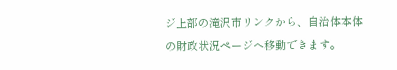ジ上部の滝沢市リンクから、自治体本体の財政状況ページへ移動できます。